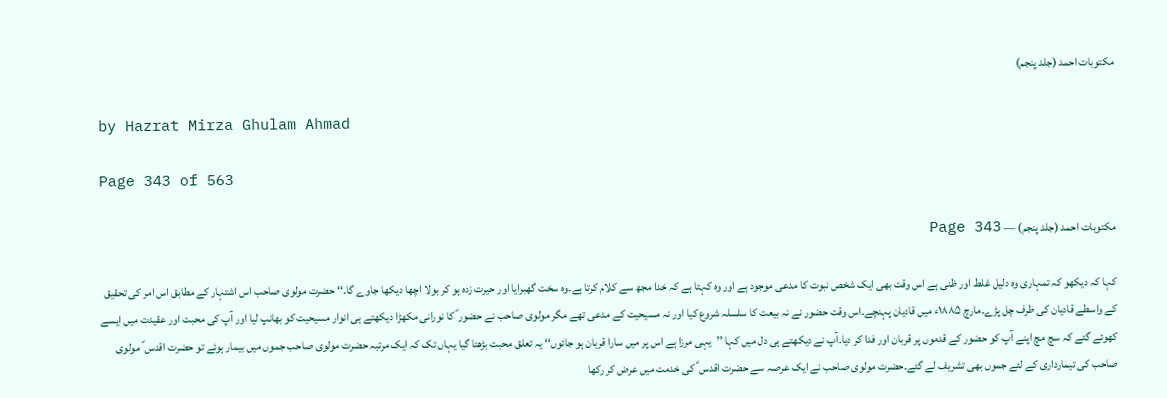مکتوبات احمد (جلد پنجم)

by Hazrat Mirza Ghulam Ahmad

Page 343 of 563

مکتوبات احمد (جلد پنجم) — Page 343

کہا کہ دیکھو کہ تمہاری وہ دلیل غلط اور ظنی ہے اس وقت بھی ایک شخص نبوت کا مدعی موجود ہے اور وہ کہتا ہے کہ خدا مجھ سے کلام کرتا ہے۔وہ سخت گھبرایا اور حیرت زدہ ہو کر بولا اچھا دیکھا جاوے گا۔‘‘ حضرت مولوی صاحب اس اشتہار کے مطابق اس امر کی تحقیق کے واسطے قادیان کی طرف چل پڑے۔مارچ ۱۸۸۵ء میں قادیان پہنچے۔اس وقت حضور نے نہ بیعت کا سلسلہ شروع کیا اور نہ مسیحیت کے مدعی تھے مگر مولوی صاحب نے حضور ؑ کا نورانی مکھڑا دیکھتے ہی انوار مسیحیت کو بھانپ لیا اور آپ کی محبت اور عقیدت میں ایسے کھوئے گئے کہ سچ مچ اپنے آپ کو حضور کے قدموں پر قربان اور فدا کر دیا۔آپ نے دیکھتے ہی دل میں کہا ’’یہی مرزا ہے اس پر میں سارا قربان ہو جائوں‘‘ یہ تعلق محبت بڑھتا گیا یہاں تک کہ ایک مرتبہ حضرت مولوی صاحب جموں میں بیمار ہوئے تو حضرت اقدس ؑ مولوی صاحب کی تیمارداری کے لئے جموں بھی تشریف لے گئے۔حضرت مولوی صاحب نے ایک عرصہ سے حضرت اقدس ؑ کی خدمت میں عرض کر رکھا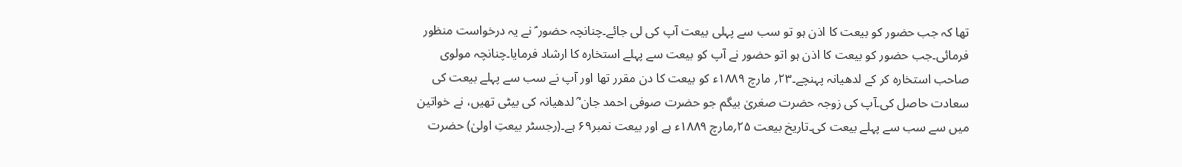تھا کہ جب حضور کو بیعت کا اذن ہو تو سب سے پہلی بیعت آپ کی لی جائے۔چنانچہ حضور ؑ نے یہ درخواست منظور فرمائی۔جب حضور کو بیعت کا اذن ہو اتو حضور نے آپ کو بیعت سے پہلے استخارہ کا ارشاد فرمایا۔چنانچہ مولوی صاحب استخارہ کر کے لدھیانہ پہنچے۔۲۳؍ مارچ ۱۸۸۹ء کو بیعت کا دن مقرر تھا اور آپ نے سب سے پہلے بیعت کی سعادت حاصل کی۔آپ کی زوجہ حضرت صغریٰ بیگم جو حضرت صوفی احمد جان ؓ لدھیانہ کی بیٹی تھیں، نے خواتین میں سے سب سے پہلے بیعت کی۔تاریخ بیعت ۲۵؍مارچ ۱۸۸۹ء ہے اور بیعت نمبر۶۹ ہے۔(رجسٹر بیعتِ اولیٰ) حضرت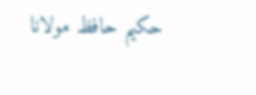حکیم حافظ مولانا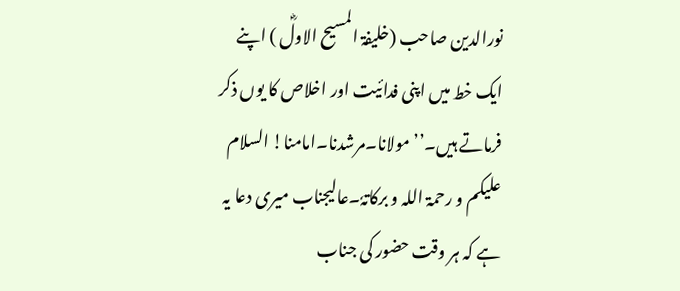نورالدین صاحب (خلیفۃ المسیح الاولؓ ) اپنے ایک خط میں اپنی فدائیت اور اخلاص کا یوں ذکر فرماتے ہیں۔’’مولانا۔مرشدنا۔امامنا! السلام علیکم و رحمۃ اللہ و برکاتہٗ۔عالیجناب میری دعا یہ ہے کہ ہر وقت حضور کی جناب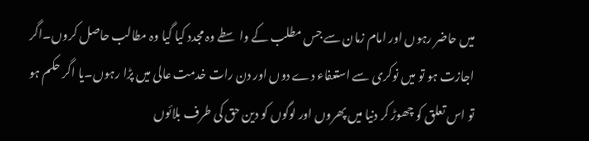میں حاضر رہوں اور امام زمان سے جس مطلب کے واسطے وہ مجدد کیا گیا وہ مطالب حاصل کروں۔اگر اجازت ہو تو میں نوکری سے استعفاء دے دوں اور دن رات خدمت عالی میں پڑا رہوں۔یا اگر حکم ہو تو اس تعلق کو چھوڑ کر دنیا میں پھروں اور لوگوں کو دین حق کی طرف بلائوں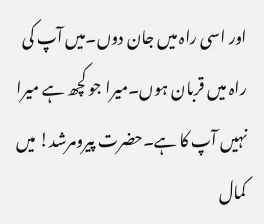اور اسی راہ میں جان دوں۔میں آپ کی راہ میں قربان ہوں۔میرا جو کچھ ہے میرا نہیں آپ کا ہے۔حضرت پیرومرشد! میں کمال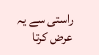راستی سے یہ عرض کرتا